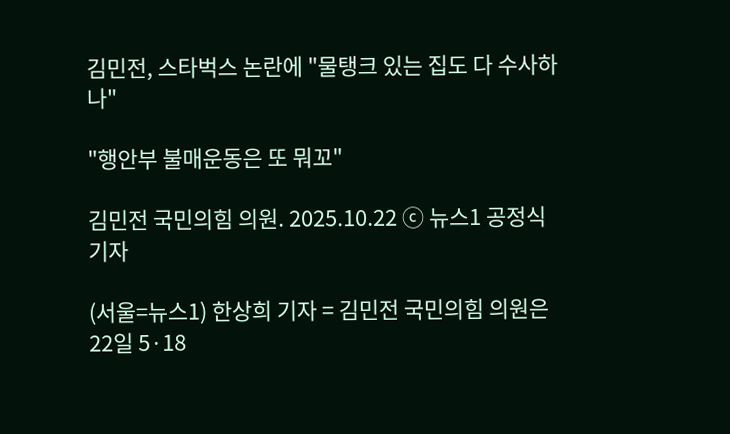김민전, 스타벅스 논란에 "물탱크 있는 집도 다 수사하나"

"행안부 불매운동은 또 뭐꼬"

김민전 국민의힘 의원. 2025.10.22 ⓒ 뉴스1 공정식 기자

(서울=뉴스1) 한상희 기자 = 김민전 국민의힘 의원은 22일 5·18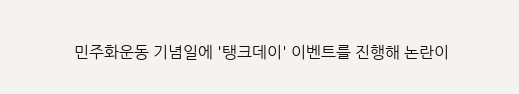민주화운동 기념일에 '탱크데이' 이벤트를 진행해 논란이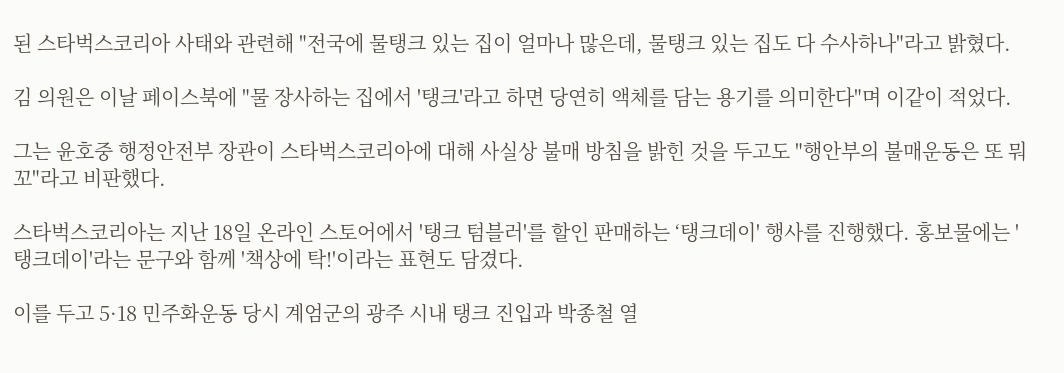된 스타벅스코리아 사태와 관련해 "전국에 물탱크 있는 집이 얼마나 많은데, 물탱크 있는 집도 다 수사하나"라고 밝혔다.

김 의원은 이날 페이스북에 "물 장사하는 집에서 '탱크'라고 하면 당연히 액체를 담는 용기를 의미한다"며 이같이 적었다.

그는 윤호중 행정안전부 장관이 스타벅스코리아에 대해 사실상 불매 방침을 밝힌 것을 두고도 "행안부의 불매운동은 또 뭐꼬"라고 비판했다.

스타벅스코리아는 지난 18일 온라인 스토어에서 '탱크 텀블러'를 할인 판매하는 ‘탱크데이' 행사를 진행했다. 홍보물에는 '탱크데이'라는 문구와 함께 '책상에 탁!'이라는 표현도 담겼다.

이를 두고 5·18 민주화운동 당시 계엄군의 광주 시내 탱크 진입과 박종철 열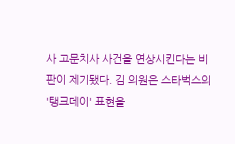사 고문치사 사건을 연상시킨다는 비판이 제기됐다. 김 의원은 스타벅스의 '탱크데이' 표현을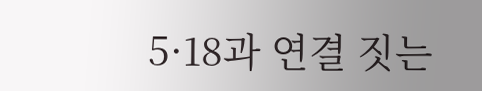5·18과 연결 짓는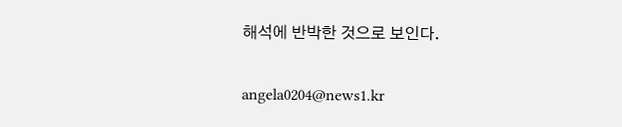해석에 반박한 것으로 보인다.

angela0204@news1.kr